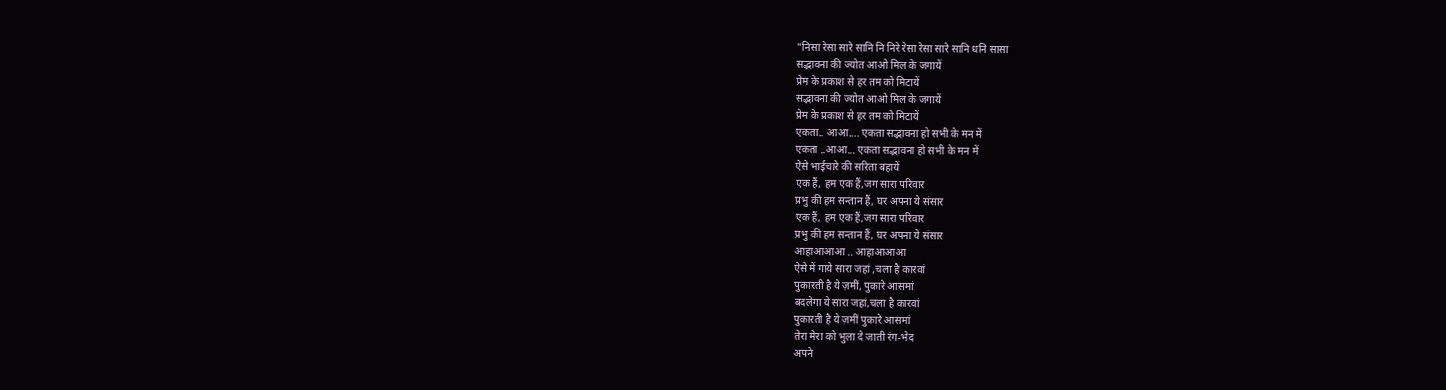"निसा रेसा सारे सानि नि निरे रेसा रेसा सारे सानि धनि सासा
सद्भावना की ज्योत आओ मिल के जगायें
प्रेम के प्रकाश से हर तम को मिटायें
सद्भावना की ज्योत आओ मिल के जगायें
प्रेम के प्रकाश से हर तम को मिटायें
एकता.. आआ.... एकता सद्भावना हो सभी के मन में
एकता ..आआ... एकता सद्भावना हो सभी के मन में
ऐसे भाईचारे की सरिता बहायें
एक हैं, हम एक हैं,जग सारा परिवार
प्रभु की हम सन्तान हैं, घर अपना ये संसार
एक हैं, हम एक हैं,जग सारा परिवार
प्रभु की हम सन्तान हैं, घर अपना ये संसार
आहाआआआ .. आहाआआआ
ऐसे में गाये सारा जहां ,चला है कारवां
पुकारती है ये ज़मीं, पुकारे आसमां
बदलेगा ये सारा जहां,चला है कारवां
पुकारती है ये ज़मीं पुकारे आसमां
तेरा मेरा को भुला दे जाती रंग-भेद
अपने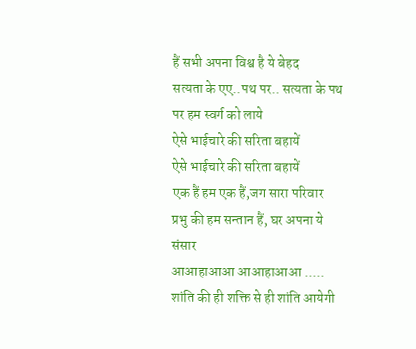हैं सभी अपना विश्व है ये बेहद
सत्यता के एए..पथ पर.. सत्यता के पथ पर हम स्वर्ग को लाये
ऐसे भाईचारे की सरिता बहायें
ऐसे भाईचारे की सरिता बहायें
एक हैं हम एक हैं,जग सारा परिवार
प्रभु की हम सन्तान हैं, घर अपना ये संसार
आआहाआआ आआहाआआ .....
शांति की ही शक्ति से ही शांति आयेगी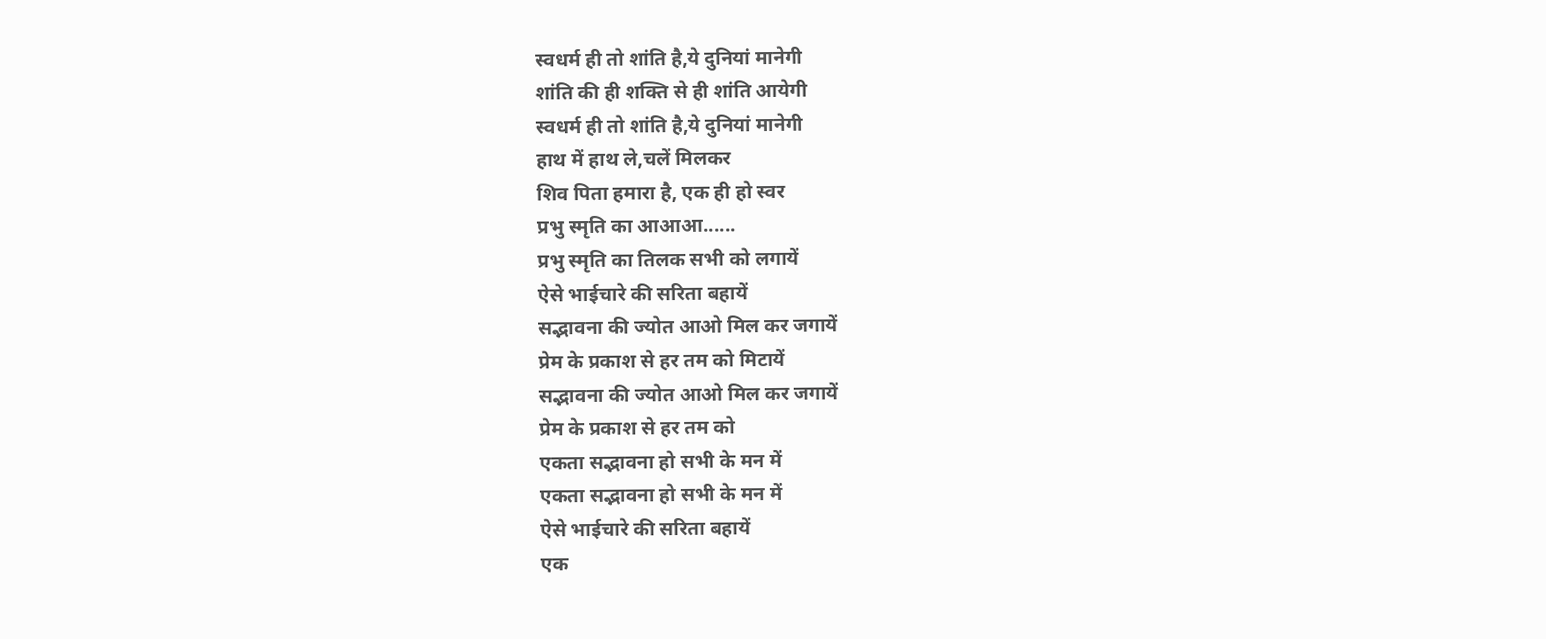स्वधर्म ही तो शांति है,ये दुनियां मानेगी
शांति की ही शक्ति से ही शांति आयेगी
स्वधर्म ही तो शांति है,ये दुनियां मानेगी
हाथ में हाथ ले,चलें मिलकर
शिव पिता हमारा है, एक ही हो स्वर
प्रभु स्मृति का आआआ......
प्रभु स्मृति का तिलक सभी को लगायें
ऐसे भाईचारे की सरिता बहायें
सद्भावना की ज्योत आओ मिल कर जगायें
प्रेम के प्रकाश से हर तम को मिटायें
सद्भावना की ज्योत आओ मिल कर जगायें
प्रेम के प्रकाश से हर तम को
एकता सद्भावना हो सभी के मन में
एकता सद्भावना हो सभी के मन में
ऐसे भाईचारे की सरिता बहायें
एक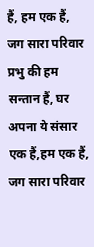हैं, हम एक हैं, जग सारा परिवार
प्रभु की हम सन्तान हैं, घर अपना ये संसार
एक हैं,हम एक हैं, जग सारा परिवार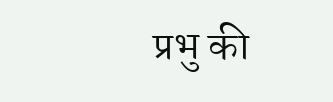प्रभु की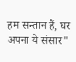हम सन्तान हैं, घर अपना ये संसार"